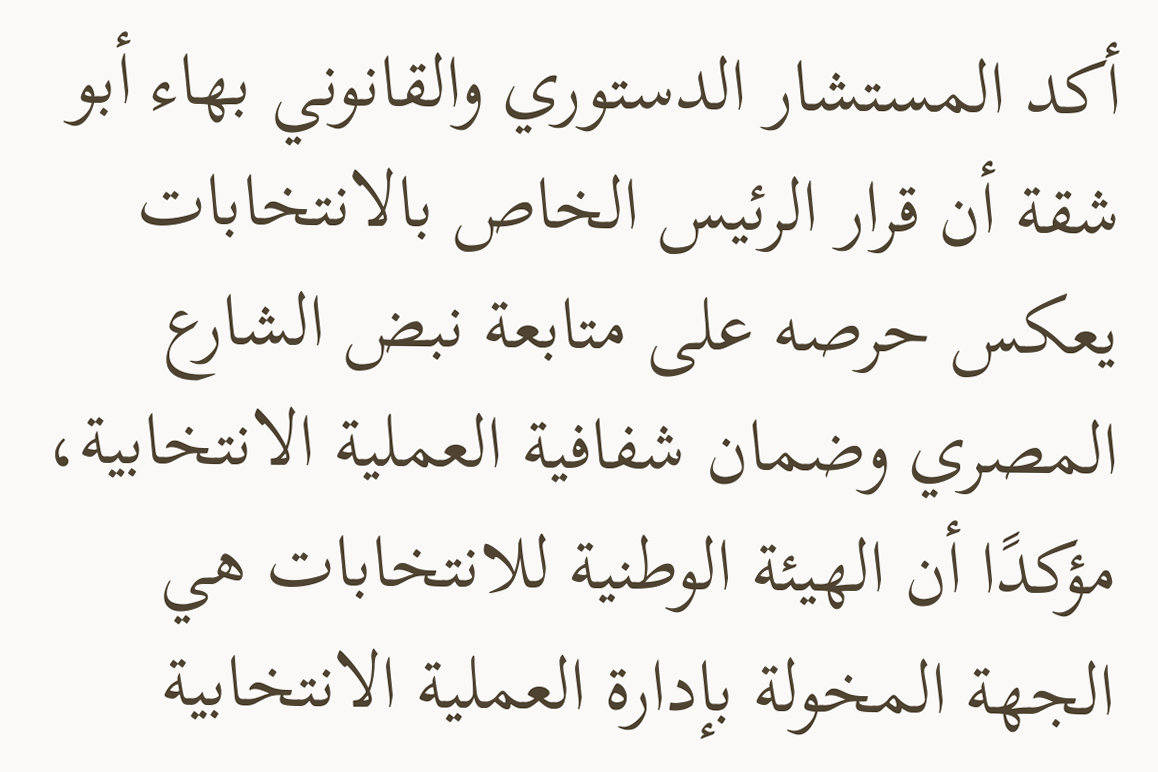أكد المستشار الدستوري والقانوني بهاء أبو شقة أن قرار الرئيس الخاص بالانتخابات يعكس حرصه على متابعة نبض الشارع المصري وضمان شفافية العملية الانتخابية، مؤكدًا أن الهيئة الوطنية للانتخابات هي الجهة المخولة بإدارة العملية الانتخابية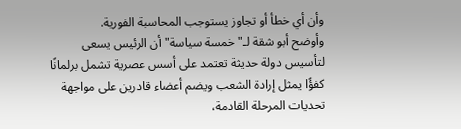وأن أي خطأ أو تجاوز يستوجب المحاسبة الفورية.
وأوضح أبو شقة لـ"خمسة سياسة" أن الرئيس يسعى لتأسيس دولة حديثة تعتمد على أسس عصرية تشمل برلمانًا كفؤًا يمثل إرادة الشعب ويضم أعضاء قادرين على مواجهة تحديات المرحلة القادمة،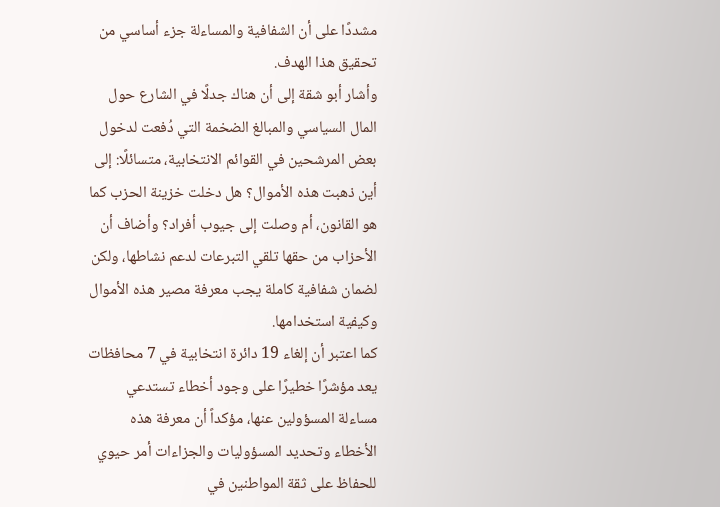مشددًا على أن الشفافية والمساءلة جزء أساسي من تحقيق هذا الهدف.
وأشار أبو شقة إلى أن هناك جدلًا في الشارع حول المال السياسي والمبالغ الضخمة التي دُفعت لدخول بعض المرشحين في القوائم الانتخابية، متسائلًا: إلى أين ذهبت هذه الأموال؟ هل دخلت خزينة الحزب كما هو القانون، أم وصلت إلى جيوب أفراد؟ وأضاف أن الأحزاب من حقها تلقي التبرعات لدعم نشاطها، ولكن لضمان شفافية كاملة يجب معرفة مصير هذه الأموال وكيفية استخدامها.
كما اعتبر أن إلغاء 19 دائرة انتخابية في 7 محافظات يعد مؤشرًا خطيرًا على وجود أخطاء تستدعي مساءلة المسؤولين عنها، مؤكداً أن معرفة هذه الأخطاء وتحديد المسؤوليات والجزاءات أمر حيوي للحفاظ على ثقة المواطنين في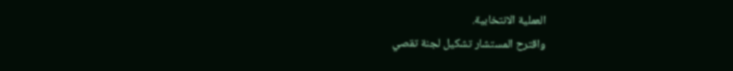العملية الانتخابية.
واقترح المستشار تشكيل لجنة تقصي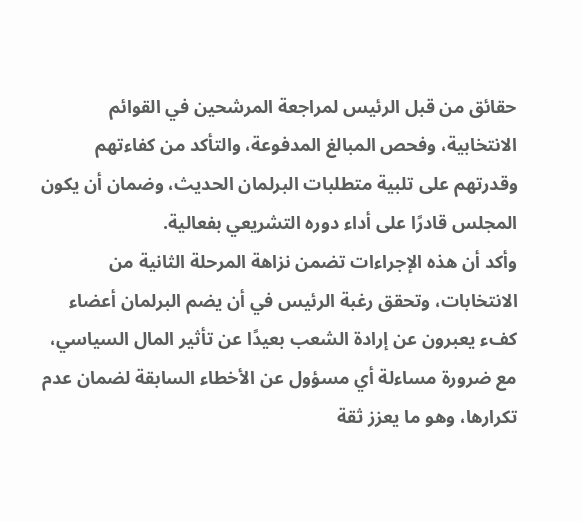حقائق من قبل الرئيس لمراجعة المرشحين في القوائم الانتخابية، وفحص المبالغ المدفوعة، والتأكد من كفاءتهم وقدرتهم على تلبية متطلبات البرلمان الحديث، وضمان أن يكون المجلس قادرًا على أداء دوره التشريعي بفعالية.
وأكد أن هذه الإجراءات تضمن نزاهة المرحلة الثانية من الانتخابات، وتحقق رغبة الرئيس في أن يضم البرلمان أعضاء كفء يعبرون عن إرادة الشعب بعيدًا عن تأثير المال السياسي، مع ضرورة مساءلة أي مسؤول عن الأخطاء السابقة لضمان عدم تكرارها، وهو ما يعزز ثقة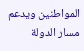المواطنين ويدعم مسار الدولة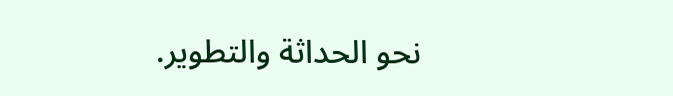نحو الحداثة والتطوير.